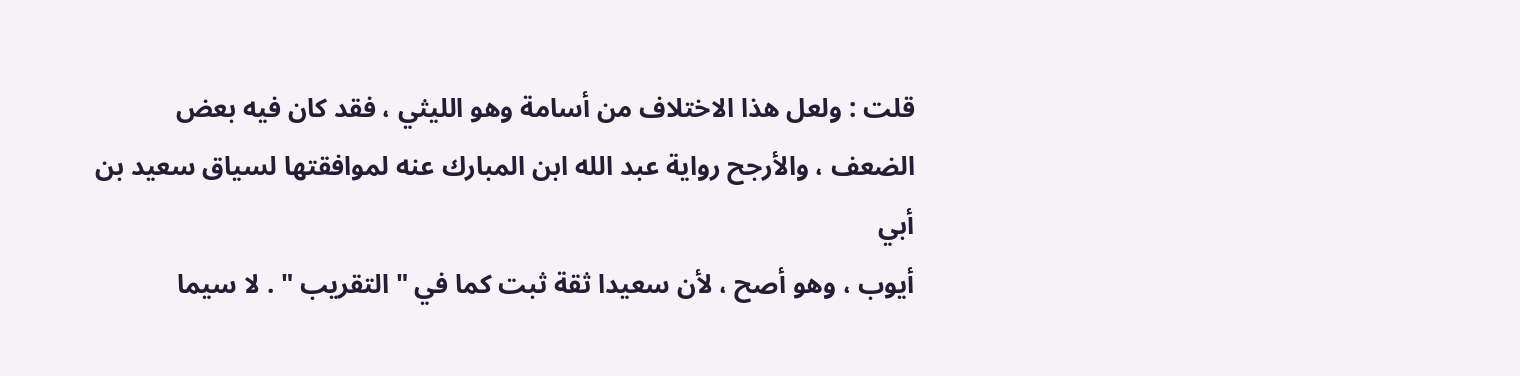قلت : ولعل هذا الاختلاف من أسامة وهو الليثي ، فقد كان فيه بعض
الضعف ، والأرجح رواية عبد الله ابن المبارك عنه لموافقتها لسياق سعيد بن أبي
أيوب ، وهو أصح ، لأن سعيدا ثقة ثبت كما في " التقريب " . لا سيما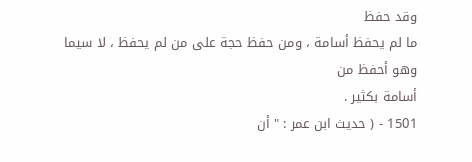وقد حفظ
ما لم يحفظ أسامة ، ومن حفظ حجة على من لم يحفظ ، لا سيما وهو أحفظ من
أسامة بكثير .
1501 - ( حديث ابن عمر : " أن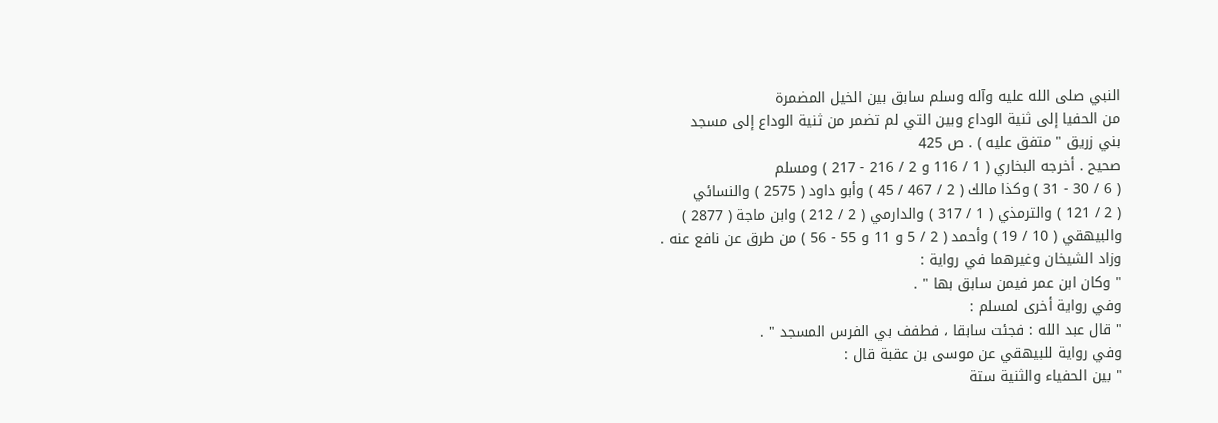النبي صلى الله عليه وآله وسلم سابق بين الخيل المضمرة
من الحفيا إلى ثنية الوداع وبين التي لم تضمر من ثنية الوداع إلى مسجد
بني زريق " متفق عليه ) . ص 425
صحيح . أخرجه البخاري ( 1 / 116 و 2 / 216 - 217 ) ومسلم
( 6 / 30 - 31 ) وكذا مالك ( 2 / 467 / 45 ) وأبو داود ( 2575 ) والنسائي
( 2 / 121 ) والترمذي ( 1 / 317 ) والدارمي ( 2 / 212 ) وابن ماجة ( 2877 )
والبيهقي ( 10 / 19 ) وأحمد ( 2 / 5 و 11 و 55 - 56 ) من طرق عن نافع عنه .
وزاد الشيخان وغيرهما في رواية :
" وكان ابن عمر فيمن سابق بها " .
وفي رواية أخرى لمسلم :
" قال عبد الله : فجئت سابقا ، فطفف بي الفرس المسجد " .
وفي رواية للبيهقي عن موسى بن عقبة قال :
" بين الحفياء والثنية ستة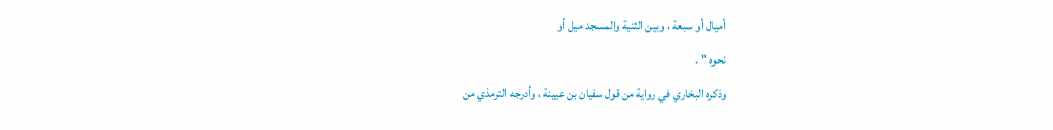أميال أو سبعة ، وبين الثنية والمسجد ميل أو
نحوه " .
وذكره البخاري في رواية من قول سفيان بن عيينة ، وأدرجه الترمذي من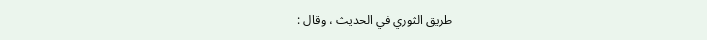طريق الثوري في الحديث ، وقال :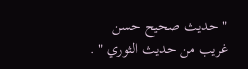" حديث صحيح حسن غريب من حديث الثوري " .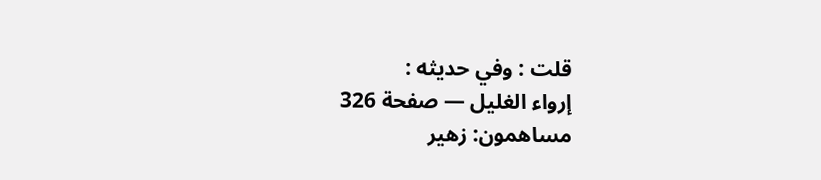قلت : وفي حديثه :
إرواء الغليل — صفحة 326
مساهمون: زهير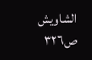الشاويش
ص٣٢٦